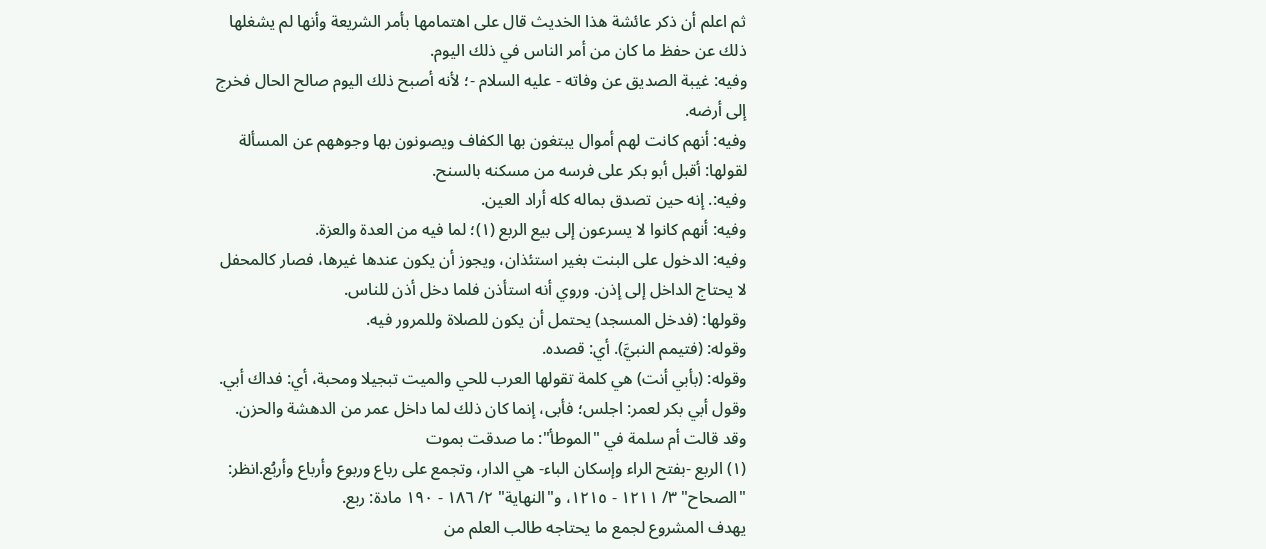ثم اعلم أن ذكر عائشة هذا الخديث قال على اهتمامها بأمر الشريعة وأنها لم يشغلها ذلك عن حفظ ما كان من أمر الناس في ذلك اليوم.
وفيه: غيبة الصديق عن وفاته - عليه السلام -؛ لأنه أصبح ذلك اليوم صالح الحال فخرج إلى أرضه.
وفيه: أنهم كانت لهم أموال يبتغون بها الكفاف ويصونون بها وجوههم عن المسألة لقولها: أقبل أبو بكر على فرسه من مسكنه بالسنح.
وفيه:. إنه حين تصدق بماله كله أراد العين.
وفيه: أنهم كانوا لا يسرعون إلى بيع الربع (١)؛ لما فيه من العدة والعزة.
وفيه: الدخول على البنت بغير استئذان، ويجوز أن يكون عندها غيرها، فصار كالمحفل لا يحتاج الداخل إلى إذن. وروي أنه استأذن فلما دخل أذن للناس.
وقولها: (فدخل المسجد) يحتمل أن يكون للصلاة وللمرور فيه.
وقوله: (فتيمم النبيَّ). أي: قصده.
وقوله: (بأبي أنت) هي كلمة تقولها العرب للحي والميت تبجيلا ومحبة، أي: فداك أبي.
وقول أبي بكر لعمر: اجلس؛ فأبى، إنما كان ذلك لما داخل عمر من الدهشة والحزن. وقد قالت أم سلمة في "الموطأ": ما صدقت بموت
(١) الربع -بفتح الراء وإسكان الباء- هي الدار، وتجمع على رباع وربوع وأرباع وأربُع.انظر: "الصحاح" ٣/ ١٢١١ - ١٢١٥، و"النهاية" ٢/ ١٨٦ - ١٩٠ مادة: ربع.
يهدف المشروع لجمع ما يحتاجه طالب العلم من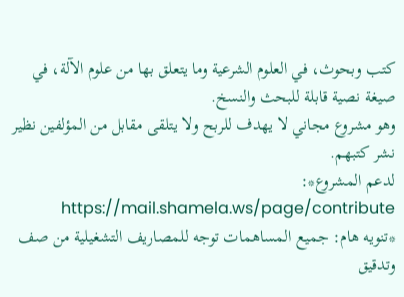كتب وبحوث، في العلوم الشرعية وما يتعلق بها من علوم الآلة، في صيغة نصية قابلة للبحث والنسخ.
وهو مشروع مجاني لا يهدف للربح ولا يتلقى مقابل من المؤلفين نظير نشر كتبهم.
لدعم المشروع*: https://mail.shamela.ws/page/contribute
*تنويه هام: جميع المساهمات توجه للمصاريف التشغيلية من صف وتدقيق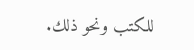للكتب ونحو ذلك.